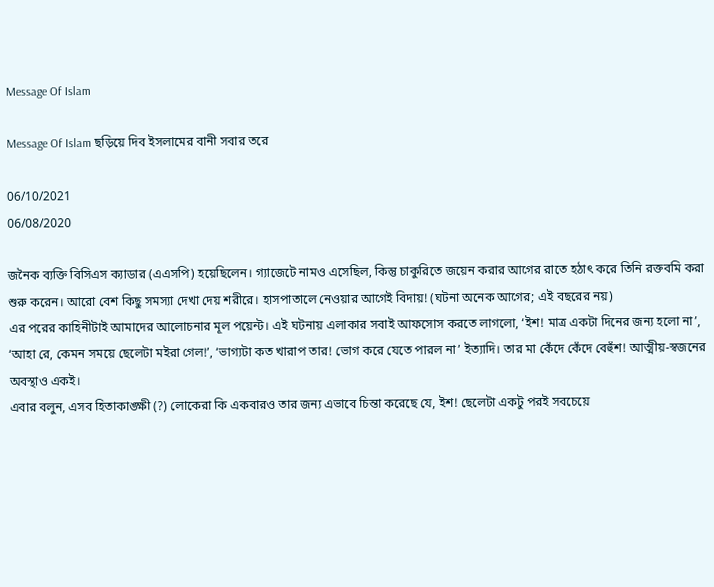Message Of Islam

Message Of Islam ছড়িয়ে দিব ইসলামের বানী সবার তরে

06/10/2021
06/08/2020

জনৈক ব্যক্তি বিসিএস ক্যাডার (এএসপি) হয়েছিলেন। গ্যাজেটে নামও এসেছিল, কিন্তু চাকুরিতে জয়েন করার আগের রাতে হঠাৎ করে তিনি রক্তবমি করা শুরু করেন। আরো বেশ কিছু সমস্যা দেখা দেয় শরীরে। হাসপাতালে নেওয়ার আগেই বিদায়! (ঘটনা অনেক আগের; এই বছরের নয়)
এর পরের কাহিনীটাই আমাদের আলোচনার মূল পয়েন্ট। এই ঘটনায় এলাকার সবাই আফসোস করতে লাগলো, ‘ইশ! মাত্র একটা দিনের জন্য হলো না’, ‘আহা রে, কেমন সময়ে ছেলেটা মইরা গেল!’, ‘ভাগ্যটা কত খারাপ তার! ভোগ করে যেতে পারল না’ ইত্যাদি। তার মা কেঁদে কেঁদে বেহুঁশ! আত্মীয়-স্বজনের অবস্থাও একই।
এবার বলুন, এসব হিতাকাঙ্ক্ষী (?) লোকেরা কি একবারও তার জন্য এভাবে চিন্তা করেছে যে, ইশ! ছেলেটা একটু পরই সবচেয়ে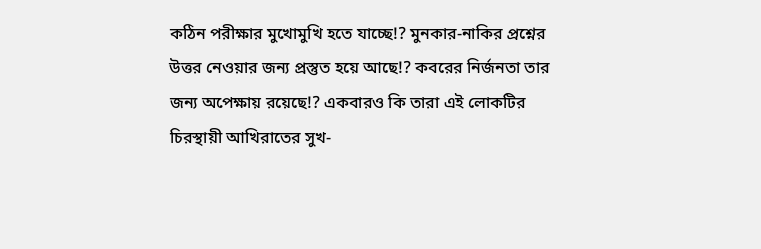কঠিন পরীক্ষার মুখোমুখি হতে যাচ্ছে!? মুনকার-নাকির প্রশ্নের উত্তর নেওয়ার জন্য প্রস্তুত হয়ে আছে!? কবরের নির্জনতা তার জন্য অপেক্ষায় রয়েছে!? একবারও কি তারা এই লোকটির চিরস্থায়ী আখিরাতের সুখ-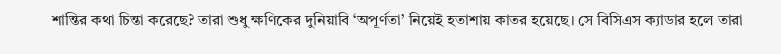শান্তির কথা চিন্তা করেছে? তারা শুধু ক্ষণিকের দুনিয়াবি ‘অপূর্ণতা’ নিয়েই হতাশায় কাতর হয়েছে। সে বিসিএস ক্যাডার হলে তারা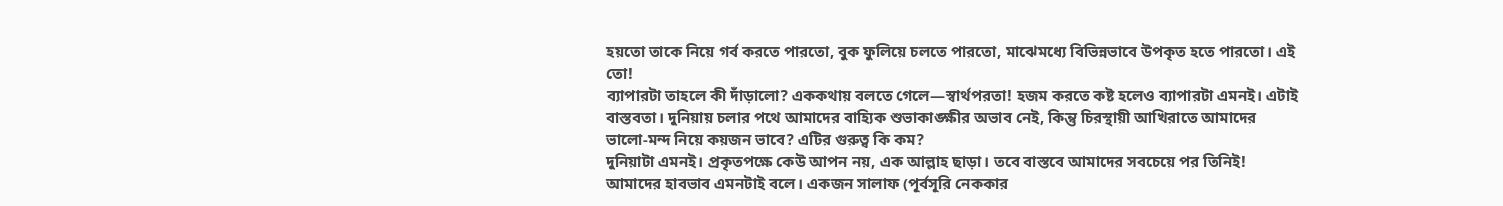হয়তো তাকে নিয়ে গর্ব করতে পারতো, বুক ফুলিয়ে চলতে পারতো, মাঝেমধ্যে বিভিন্নভাবে উপকৃত হতে পারতো। এই তো!
ব্যাপারটা তাহলে কী দাঁড়ালো? এককথায় বলতে গেলে—স্বার্থপরতা! হজম করতে কষ্ট হলেও ব্যাপারটা এমনই। এটাই বাস্তবতা। দুনিয়ায় চলার পথে আমাদের বাহ্যিক শুভাকাঙ্ক্ষীর অভাব নেই, কিন্তু চিরস্থায়ী আখিরাতে আমাদের ভালো-মন্দ নিয়ে কয়জন ভাবে? এটির গুরুত্ব কি কম?
দুনিয়াটা এমনই। প্রকৃতপক্ষে কেউ আপন নয়, এক আল্লাহ ছাড়া। তবে বাস্তবে আমাদের সবচেয়ে পর তিনিই! আমাদের হাবভাব এমনটাই বলে। একজন সালাফ (পূর্বসূরি নেককার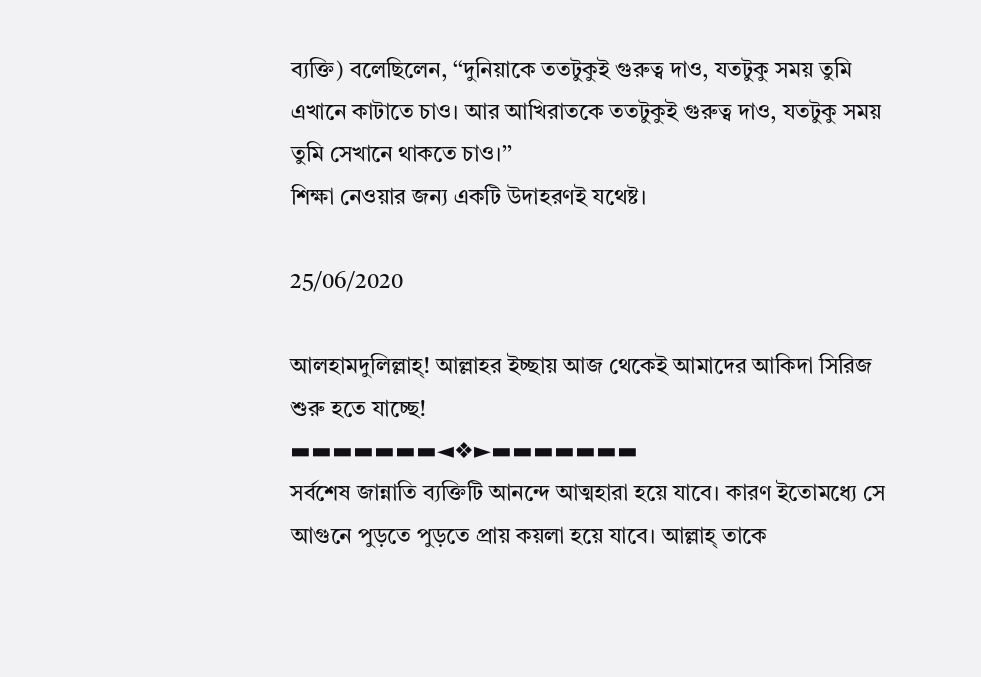ব্যক্তি) বলেছিলেন, ‘‘দুনিয়াকে ততটুকুই গুরুত্ব দাও, যতটুকু সময় তুমি এখানে কাটাতে চাও। আর আখিরাতকে ততটুকুই গুরুত্ব দাও, যতটুকু সময় তুমি সেখানে থাকতে চাও।’’
শিক্ষা নেওয়ার জন্য একটি উদাহরণই যথেষ্ট।

25/06/2020

আলহামদুলিল্লাহ্! আল্লাহর ইচ্ছায় আজ থেকেই আমাদের আকিদা সিরিজ শুরু হতে যাচ্ছে!
▬▬▬▬▬▬▬◄❖►▬▬▬▬▬▬▬
সর্বশেষ জান্নাতি ব্যক্তিটি আনন্দে আত্মহারা হয়ে যাবে। কারণ ইতোমধ্যে সে আগুনে পুড়তে পুড়তে প্রায় কয়লা হয়ে যাবে। আল্লাহ্ তাকে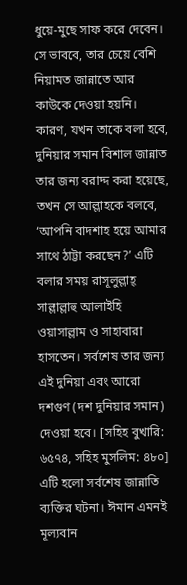ধুয়ে-মুছে সাফ করে দেবেন। সে ভাববে, তার চেয়ে বেশি নিয়ামত জান্নাতে আর কাউকে দেওয়া হয়নি। কারণ, যখন তাকে বলা হবে, দুনিয়ার সমান বিশাল জান্নাত তার জন্য বরাদ্দ করা হয়েছে, তখন সে আল্লাহকে বলবে, ‘আপনি বাদশাহ হয়ে আমার সাথে ঠাট্টা করছেন?’ এটি বলার সময় রাসূলুল্লাহ্ সাল্লাল্লাহু আলাইহি ওয়াসাল্লাম ও সাহাবারা হাসতেন। সর্বশেষ তার জন্য এই দুনিয়া এবং আরো দশগুণ (দশ দুনিয়ার সমান) দেওয়া হবে। [সহিহ বুখারি: ৬৫৭৪, সহিহ মুসলিম: ৪৮০]
এটি হলো সর্বশেষ জান্নাতি ব্যক্তির ঘটনা। ঈমান এমনই মূল্যবান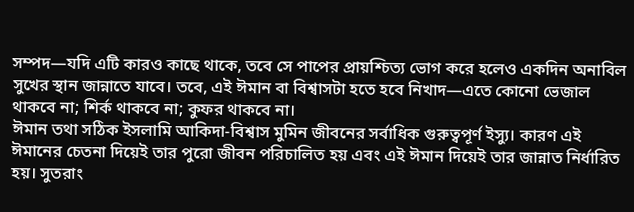সম্পদ—যদি এটি কারও কাছে থাকে, তবে সে পাপের প্রায়শ্চিত্য ভোগ করে হলেও একদিন অনাবিল সুখের স্থান জান্নাতে যাবে। তবে, এই ঈমান বা বিশ্বাসটা হতে হবে নিখাদ—এতে কোনো ভেজাল থাকবে না; শির্ক থাকবে না; কুফর থাকবে না।
ঈমান তথা সঠিক ইসলামি আকিদা-বিশ্বাস মুমিন জীবনের সর্বাধিক গুরুত্বপূর্ণ ইস্যু। কারণ এই ঈমানের চেতনা দিয়েই তার পুরো জীবন পরিচালিত হয় এবং এই ঈমান দিয়েই তার জান্নাত নির্ধারিত হয়। সুতরাং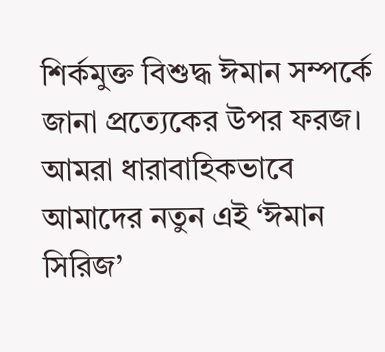শির্কমুক্ত বিশুদ্ধ ঈমান সম্পর্কে জানা প্রত্যেকের উপর ফরজ। আমরা ধারাবাহিকভাবে আমাদের নতুন এই ‘ঈমান সিরিজ’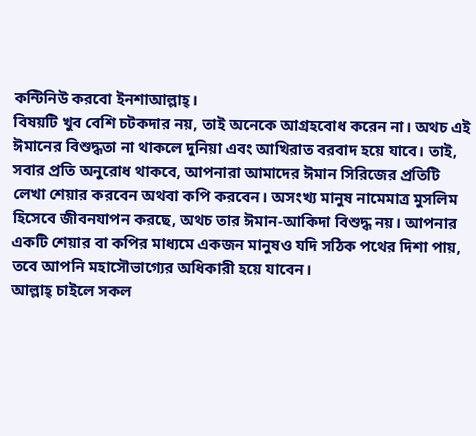কন্টিনিউ করবো ইনশাআল্লাহ্।
বিষয়টি খুব বেশি চটকদার নয়, তাই অনেকে আগ্রহবোধ করেন না। অথচ এই ঈমানের বিশুদ্ধতা না থাকলে দুনিয়া এবং আখিরাত বরবাদ হয়ে যাবে। তাই, সবার প্রতি অনুরোধ থাকবে, আপনারা আমাদের ঈমান সিরিজের প্রতিটি লেখা শেয়ার করবেন অথবা কপি করবেন। অসংখ্য মানুষ নামেমাত্র মুসলিম হিসেবে জীবনযাপন করছে, অথচ তার ঈমান-আকিদা বিশুদ্ধ নয়। আপনার একটি শেয়ার বা কপির মাধ্যমে একজন মানুষও যদি সঠিক পথের দিশা পায়, তবে আপনি মহাসৌভাগ্যের অধিকারী হয়ে যাবেন।
আল্লাহ্ চাইলে সকল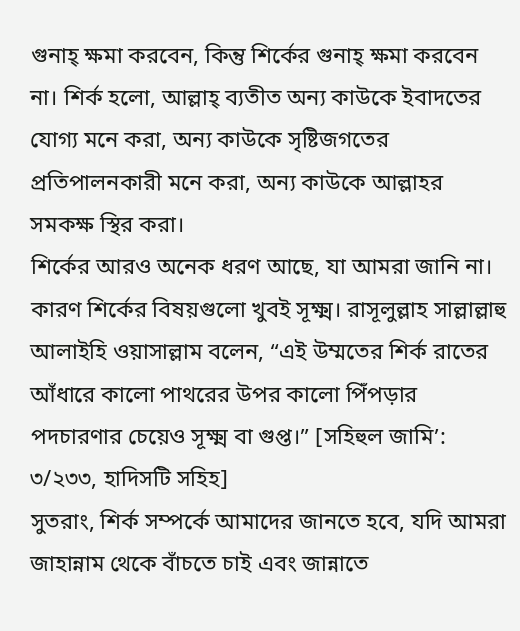গুনাহ্ ক্ষমা করবেন, কিন্তু শির্কের গুনাহ্ ক্ষমা করবেন না। শির্ক হলো, আল্লাহ্ ব্যতীত অন্য কাউকে ইবাদতের যোগ্য মনে করা, অন্য কাউকে সৃষ্টিজগতের প্রতিপালনকারী মনে করা, অন্য কাউকে আল্লাহর সমকক্ষ স্থির করা।
শির্কের আরও অনেক ধরণ আছে, যা আমরা জানি না। কারণ শির্কের বিষয়গুলো খুবই সূক্ষ্ম। রাসূলুল্লাহ সাল্লাল্লাহু আলাইহি ওয়াসাল্লাম বলেন, “এই উম্মতের শির্ক রাতের আঁধারে কালো পাথরের উপর কালো পিঁপড়ার পদচারণার চেয়েও সূক্ষ্ম বা গুপ্ত।” [সহিহুল জামি’: ৩/২৩৩, হাদিসটি সহিহ]
সুতরাং, শির্ক সম্পর্কে আমাদের জানতে হবে, যদি আমরা জাহান্নাম থেকে বাঁচতে চাই এবং জান্নাতে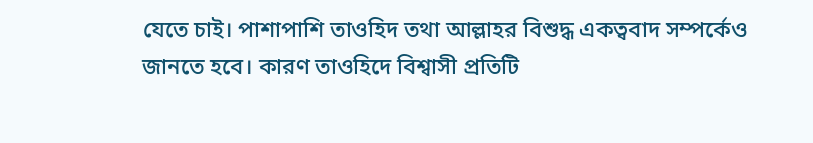যেতে চাই। পাশাপাশি তাওহিদ তথা আল্লাহর বিশুদ্ধ একত্ববাদ সম্পর্কেও জানতে হবে। কারণ তাওহিদে বিশ্বাসী প্রতিটি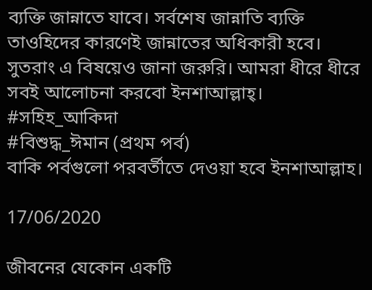ব্যক্তি জান্নাতে যাবে। সর্বশেষ জান্নাতি ব্যক্তি তাওহিদের কারণেই জান্নাতের অধিকারী হবে। সুতরাং এ বিষয়েও জানা জরুরি। আমরা ধীরে ধীরে সবই আলোচনা করবো ইনশাআল্লাহ্।
#সহিহ_আকিদা
#বিশুদ্ধ_ঈমান (প্রথম পর্ব)
বাকি পর্বগুলো পরবর্তীতে দেওয়া হবে ইনশাআল্লাহ।

17/06/2020

জীবনের যেকোন একটি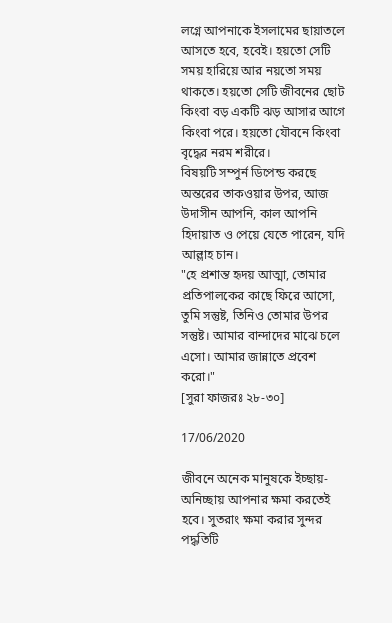লগ্নে আপনাকে ইসলামের ছায়াতলে আসতে হবে, হবেই। হয়তো সেটি সময় হারিয়ে আর নয়তো সময় থাকতে। হয়তো সেটি জীবনের ছোট কিংবা বড় একটি ঝড় আসার আগে কিংবা পরে। হয়তো যৌবনে কিংবা বৃদ্ধের নরম শরীরে।
বিষয়টি সম্পুর্ন ডিপেন্ড করছে অন্তরের তাকওয়ার উপর, আজ উদাসীন আপনি, কাল আপনি হিদায়াত ও পেয়ে যেতে পারেন, যদি আল্লাহ চান।
"হে প্রশান্ত হৃদয় আত্মা, তোমার প্রতিপালকের কাছে ফিরে আসো, তুমি সন্তুষ্ট, তিনিও তোমার উপর সন্তুষ্ট। আমার বান্দাদের মাঝে চলে এসো। আমার জান্নাতে প্রবেশ করো।"
[সুরা ফাজরঃ ২৮-৩০]

17/06/2020

জীবনে অনেক মানুষকে ইচ্ছায়-অনিচ্ছায় আপনার ক্ষমা করতেই হবে। সুতরাং ক্ষমা করার সুন্দর পদ্ধতিটি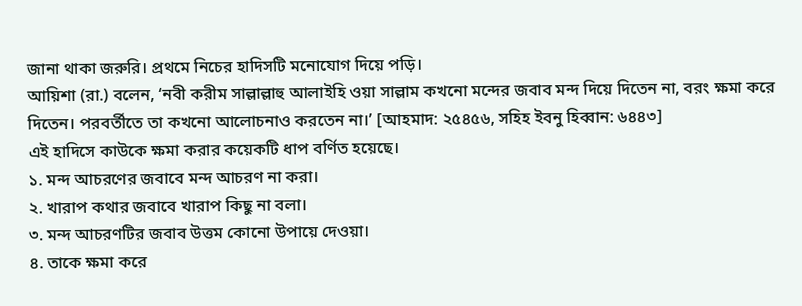জানা থাকা জরুরি। প্রথমে নিচের হাদিসটি মনোযোগ দিয়ে পড়ি।
আয়িশা (রা.) বলেন, ‘নবী করীম সাল্লাল্লাহু আলাইহি ওয়া সাল্লাম কখনো মন্দের জবাব মন্দ দিয়ে দিতেন না, বরং ক্ষমা করে দিতেন। পরবর্তীতে তা কখনো আলোচনাও করতেন না।’ [আহমাদ: ২৫৪৫৬, সহিহ ইবনু হিব্বান: ৬৪৪৩]
এই হাদিসে কাউকে ক্ষমা করার কয়েকটি ধাপ বর্ণিত হয়েছে।
১. মন্দ আচরণের জবাবে মন্দ আচরণ না করা।
২. খারাপ কথার জবাবে খারাপ কিছু না বলা।
৩. মন্দ আচরণটির জবাব উত্তম কোনো উপায়ে দেওয়া।
৪. তাকে ক্ষমা করে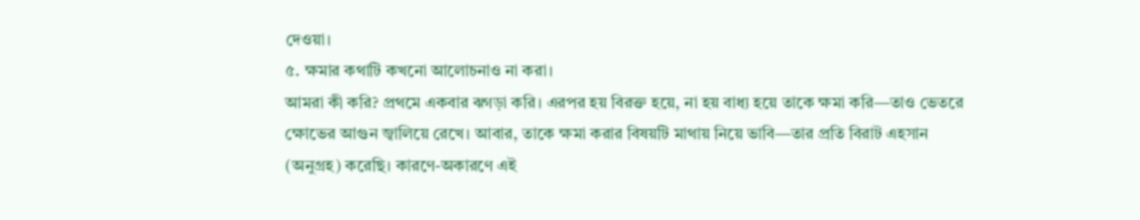দেওয়া।
৫. ক্ষমার কথাটি কখনো আলোচনাও না করা।
আমরা কী করি? প্রথমে একবার ঝগড়া করি। এরপর হয় বিরক্ত হয়ে, না হয় বাধ্য হয়ে তাকে ক্ষমা করি—তাও ভেতরে ক্ষোভের আগুন জ্বালিয়ে রেখে। আবার, তাকে ক্ষমা করার বিষয়টি মাথায় নিয়ে ভাবি—তার প্রতি বিরাট এহসান (অনুগ্রহ) করেছি। কারণে-অকারণে এই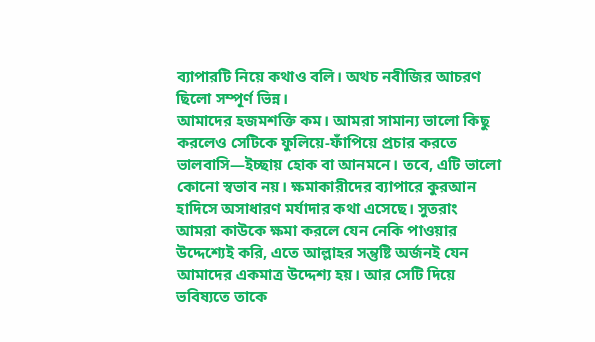ব্যাপারটি নিয়ে কথাও বলি। অথচ নবীজির আচরণ ছিলো সম্পূর্ণ ভিন্ন।
আমাদের হজমশক্তি কম। আমরা সামান্য ভালো কিছু করলেও সেটিকে ফুলিয়ে-ফাঁপিয়ে প্রচার করতে ভালবাসি—ইচ্ছায় হোক বা আনমনে। তবে, এটি ভালো কোনো স্বভাব নয়। ক্ষমাকারীদের ব্যাপারে কুরআন হাদিসে অসাধারণ মর্যাদার কথা এসেছে। সুতরাং আমরা কাউকে ক্ষমা করলে যেন নেকি পাওয়ার উদ্দেশ্যেই করি, এতে আল্লাহর সন্তুষ্টি অর্জনই যেন আমাদের একমাত্র উদ্দেশ্য হয়। আর সেটি দিয়ে ভবিষ্যতে তাকে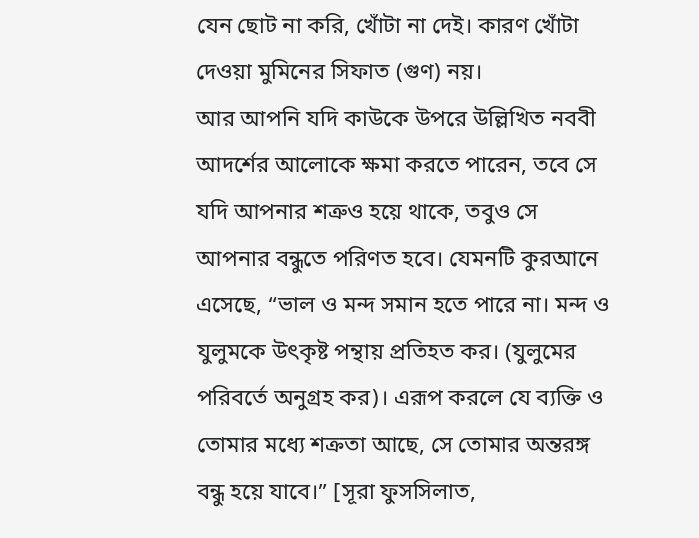যেন ছোট না করি, খোঁটা না দেই। কারণ খোঁটা দেওয়া মুমিনের সিফাত (গুণ) নয়।
আর আপনি যদি কাউকে উপরে উল্লিখিত নববী আদর্শের আলোকে ক্ষমা করতে পারেন, তবে সে যদি আপনার শত্রুও হয়ে থাকে, তবুও সে আপনার বন্ধুতে পরিণত হবে। যেমনটি কুরআনে এসেছে, “ভাল ও মন্দ সমান হতে পারে না। মন্দ ও যুলুমকে উৎকৃষ্ট পন্থায় প্রতিহত কর। (যুলুমের পরিবর্তে অনুগ্রহ কর)। এরূপ করলে যে ব্যক্তি ও তোমার মধ্যে শক্ৰতা আছে, সে তোমার অন্তরঙ্গ বন্ধু হয়ে যাবে।” [সূরা ফুসসিলাত,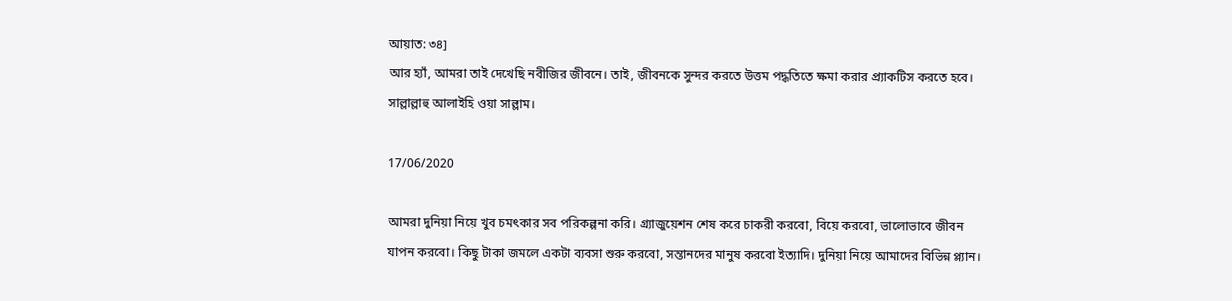আয়াত: ৩৪]
আর হ্যাঁ, আমরা তাই দেখেছি নবীজির জীবনে। তাই, জীবনকে সুন্দর করতে উত্তম পদ্ধতিতে ক্ষমা করার প্র্যাকটিস করতে হবে।
সাল্লাল্লাহু আলাইহি ওয়া সাল্লাম।

17/06/2020

আমরা দুনিয়া নিয়ে খুব চমৎকার সব পরিকল্পনা করি। গ্র্যাজুয়েশন শেষ করে চাকরী করবো, বিয়ে করবো, ভালোভাবে জীবন যাপন করবো। কিছু টাকা জমলে একটা ব্যবসা শুরু করবো, সন্তানদের মানুষ করবো ইত্যাদি। দুনিয়া নিয়ে আমাদের বিভিন্ন প্ল্যান।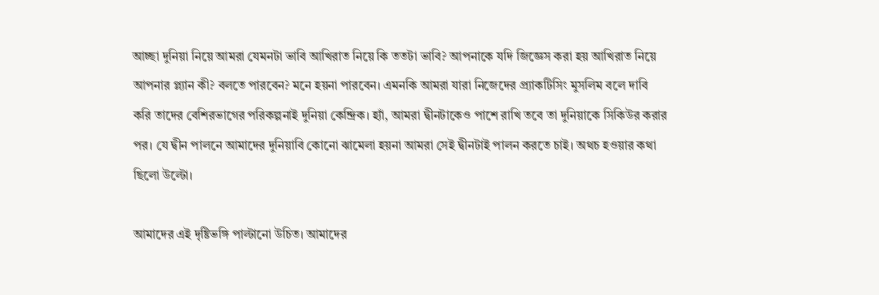আচ্ছা দুনিয়া নিয়ে আমরা যেমনটা ভাবি আখিরাত নিয়ে কি ততটা ভাবি? আপনাকে যদি জিজ্ঞেস করা হয় আখিরাত নিয়ে আপনার প্ল্যান কী? বলতে পারবেন? মনে হয়না পারবেন। এমনকি আমরা যারা নিজেদের প্র্যাকটিসিং মুসলিম বলে দাবি করি তাদের বেশিরভাগের পরিকল্পনাই দুনিয়া কেন্দ্রিক। হ্যাঁ, আমরা দ্বীনটাকেও পাশে রাখি তবে তা দুনিয়াকে সিকিউর করার পর। যে দ্বীন পালনে আমাদের দুনিয়াবি কোনো ঝামেলা হয়না আমরা সেই দ্বীনটাই পালন করতে চাই। অথচ হওয়ার কথা ছিলো উল্টো।

আমাদের এই দৃষ্টিভঙ্গি পাল্টানো উচিত। আমাদের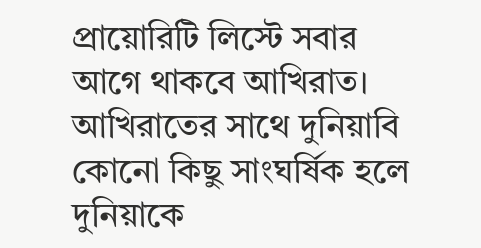প্রায়োরিটি লিস্টে সবার আগে থাকবে আখিরাত। আখিরাতের সাথে দুনিয়াবি কোনো কিছু সাংঘর্ষিক হলে দুনিয়াকে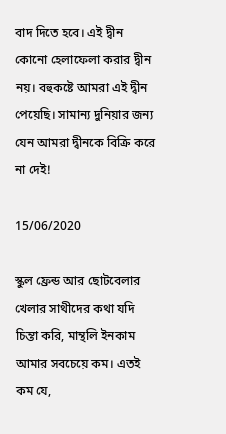বাদ দিতে হবে। এই দ্বীন কোনো হেলাফেলা করার দ্বীন নয়। বহুকষ্টে আমরা এই দ্বীন পেয়েছি। সামান্য দুনিয়ার জন্য যেন আমরা দ্বীনকে বিক্রি করে না দেই!

15/06/2020

স্কুল ফ্রেন্ড আর ছোটবেলার খেলার সাথীদের কথা যদি চিন্তা করি, মান্থলি ইনকাম আমার সবচেয়ে কম। এতই কম যে,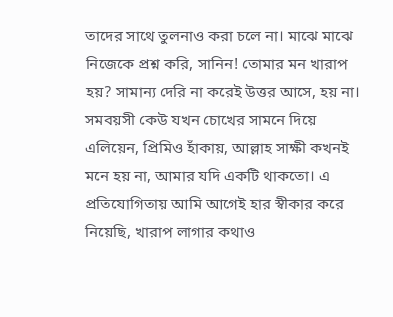তাদের সাথে তুলনাও করা চলে না। মাঝে মাঝে নিজেকে প্রশ্ন করি, সানিন! তোমার মন খারাপ হয়? সামান্য দেরি না করেই উত্তর আসে, হয় না।
সমবয়সী কেউ যখন চোখের সামনে দিয়ে এলিয়েন, প্রিমিও হাঁকায়, আল্লাহ সাক্ষী কখনই মনে হয় না, আমার যদি একটি থাকতো। এ প্রতিযোগিতায় আমি আগেই হার স্বীকার করে নিয়েছি, খারাপ লাগার কথাও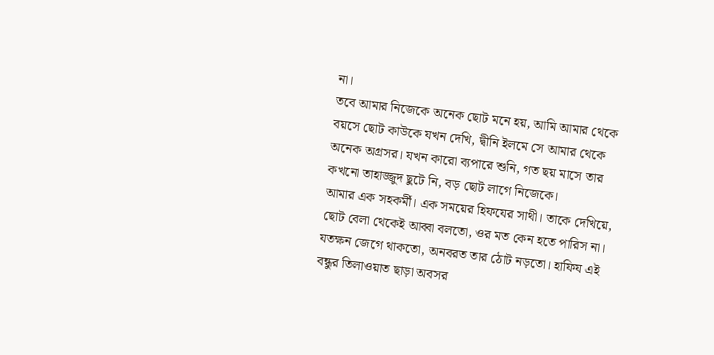না।
তবে আমার নিজেকে অনেক ছোট মনে হয়, আমি আমার থেকে বয়সে ছোট কাউকে যখন দেখি, দ্বীনি ইলমে সে আমার থেকে অনেক অগ্রসর। যখন কারো ব্যপারে শুনি, গত ছয় মাসে তার কখনো তাহাজ্জুদ ছুটে নি, বড় ছোট লাগে নিজেকে।
আমার এক সহকর্মী। এক সময়ের হিফযের সাথী। তাকে দেখিয়ে, ছোট বেলা থেকেই আব্বা বলতো, ওর মত কেন হতে পারিস না। যতক্ষন জেগে থাকতো, অনবরত তার ঠোট নড়তো। হাফিয এই বন্ধুর তিলাওয়াত ছাড়া অবসর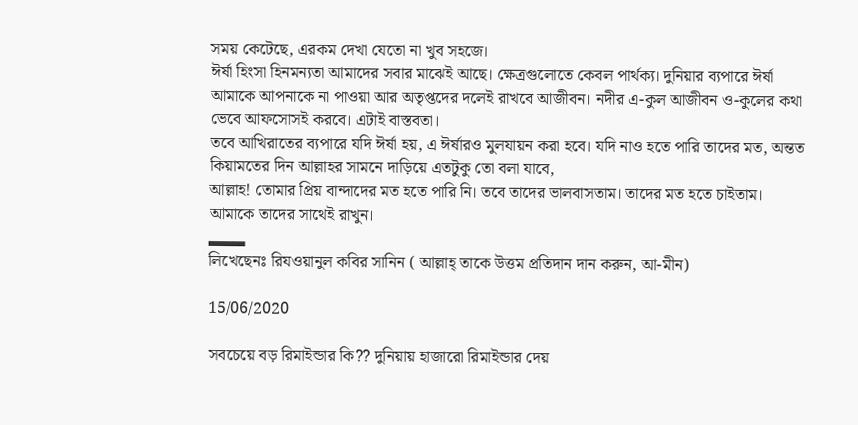সময় কেটেছে, এরকম দেখা যেতো না খুব সহজে।
ঈর্ষা হিংসা হিনমন্যতা আমাদের সবার মাঝেই আছে। ক্ষেত্রগুলোতে কেবল পার্থক্য। দুনিয়ার ব্যপারে ঈর্ষা আমাকে আপনাকে না পাওয়া আর অতৃপ্তদের দলেই রাখবে আজীবন। নদীর এ-কুল আজীবন ও-কুলের কথা ভেবে আফসোসই করবে। এটাই বাস্তবতা।
তবে আখিরাতের ব্যপারে যদি ঈর্ষা হয়, এ ঈর্ষারও মুলযায়ন করা হবে। যদি নাও হতে পারি তাদের মত, অন্তত কিয়ামতের দিন আল্লাহর সামনে দাড়িয়ে এতটুকু তো বলা যাবে,
আল্লাহ! তোমার প্রিয় বান্দাদের মত হতে পারি নি। তবে তাদের ভালবাসতাম। তাদের মত হতে চাইতাম। আমাকে তাদের সাথেই রাখুন।
▂▂▂
লিখেছেনঃ রিযওয়ানুল কবির সানিন ( আল্লাহ্ তাকে উত্তম প্রতিদান দান করুন, আ-মীন)

15/06/2020

সবচেয়ে বড় রিমাইন্ডার কি?? দুনিয়ায় হাজারো রিমাইন্ডার দেয়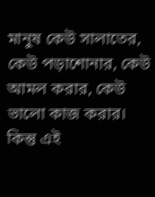মানুষ কেউ সালাতের, কেউ পড়াশোনার, কেউ আমল করার, কেউ ভালো কাজ করার। কিন্তু এই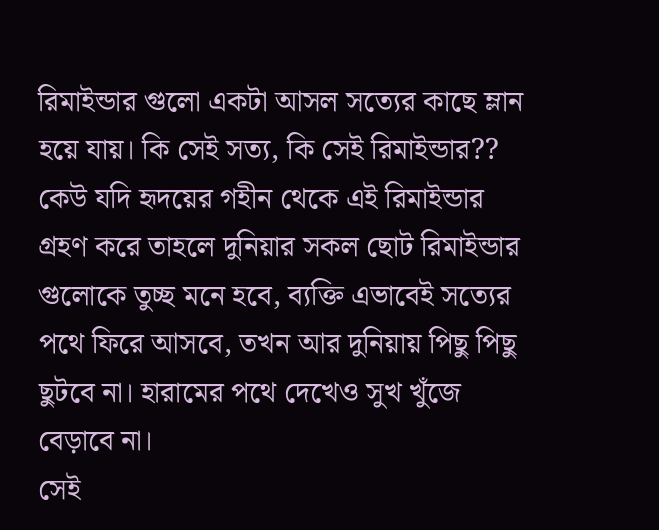রিমাইন্ডার গুলো একটা আসল সত্যের কাছে ম্লান হয়ে যায়। কি সেই সত্য, কি সেই রিমাইন্ডার??
কেউ যদি হৃদয়ের গহীন থেকে এই রিমাইন্ডার গ্রহণ করে তাহলে দুনিয়ার সকল ছোট রিমাইন্ডার গুলোকে তুচ্ছ মনে হবে, ব্যক্তি এভাবেই সত্যের পথে ফিরে আসবে, তখন আর দুনিয়ায় পিছু পিছু ছুটবে না। হারামের পথে দেখেও সুখ খুঁজে বেড়াবে না।
সেই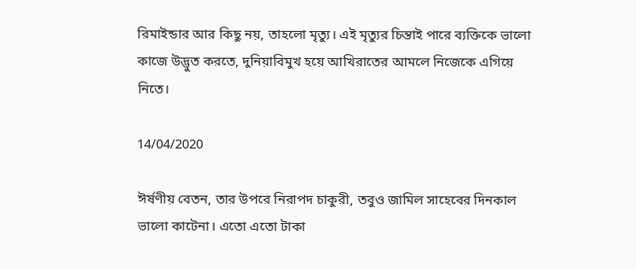রিমাইন্ডার আর কিছু নয়, তাহলো মৃত্যু। এই মৃত্যুর চিন্তাই পারে ব্যক্তিকে ভালো কাজে উদ্ভুত করতে, দুনিয়াবিমুখ হয়ে আখিরাতের আমলে নিজেকে এগিয়ে নিতে।

14/04/2020

ঈর্ষণীয় বেতন, তার উপরে নিরাপদ চাকুরী, তবুও জামিল সাহেবের দিনকাল ভালো কাটেনা। এতো এতো টাকা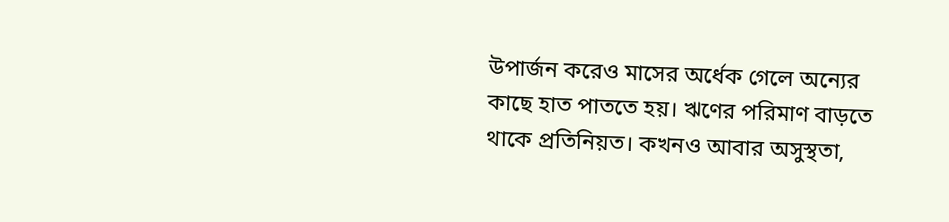উপার্জন করেও মাসের অর্ধেক গেলে অন্যের কাছে হাত পাততে হয়। ঋণের পরিমাণ বাড়তে থাকে প্রতিনিয়ত। কখনও আবার অসুস্থতা,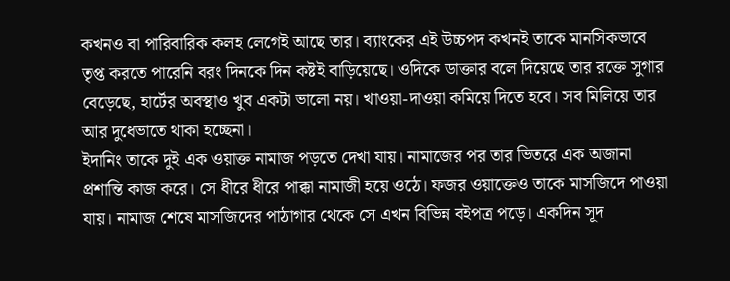কখনও বা পারিবারিক কলহ লেগেই আছে তার। ব্যাংকের এই উচ্চপদ কখনই তাকে মানসিকভাবে তৃপ্ত করতে পারেনি বরং দিনকে দিন কষ্টই বাড়িয়েছে। ওদিকে ডাক্তার বলে দিয়েছে তার রক্তে সুগার বেড়েছে, হার্টের অবস্থাও খুব একটা ভালো নয়। খাওয়া-দাওয়া কমিয়ে দিতে হবে। সব মিলিয়ে তার আর দুধেভাতে থাকা হচ্ছেনা।
ইদানিং তাকে দুই এক ওয়াক্ত নামাজ পড়তে দেখা যায়। নামাজের পর তার ভিতরে এক অজানা প্রশান্তি কাজ করে। সে ধীরে ধীরে পাক্কা নামাজী হয়ে ওঠে। ফজর ওয়াক্তেও তাকে মাসজিদে পাওয়া যায়। নামাজ শেষে মাসজিদের পাঠাগার থেকে সে এখন বিভিন্ন বইপত্র পড়ে। একদিন সূদ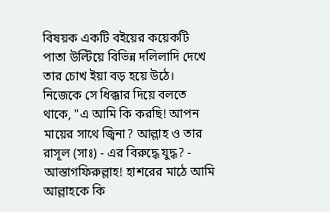বিষয়ক একটি বইয়ের কয়েকটি পাতা উল্টিয়ে বিভিন্ন দলিলাদি দেখে তার চোখ ইয়া বড় হয়ে উঠে। নিজেকে সে ধিক্কার দিয়ে বলতে থাকে, "এ আমি কি করছি! আপন মায়ের সাথে জ্বিনা? আল্লাহ ও তার রাসূল (সাঃ) - এর বিরুদ্ধে যুদ্ধ? - আস্তাগফিরুল্লাহ! হাশরের মাঠে আমি আল্লাহকে কি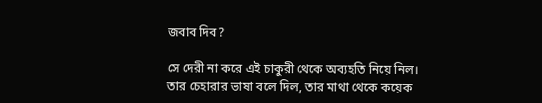জবাব দিব?

সে দেরী না করে এই চাকুরী থেকে অব্যহতি নিয়ে নিল। তার চেহারার ভাষা বলে দিল, তার মাথা থেকে কয়েক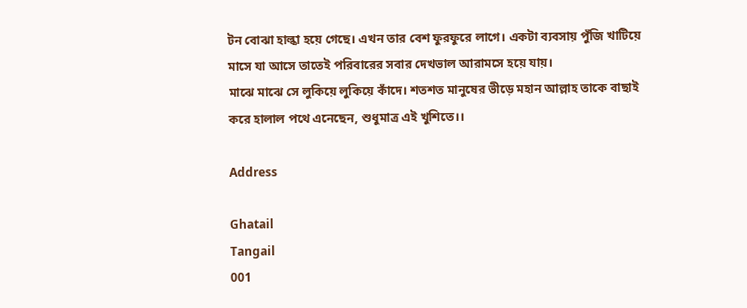টন বোঝা হাল্কা হয়ে গেছে। এখন তার বেশ ফুরফুরে লাগে। একটা ব্যবসায় পুঁজি খাটিয়ে মাসে যা আসে তাতেই পরিবারের সবার দেখভাল আরামসে হয়ে যায়।
মাঝে মাঝে সে লুকিয়ে লুকিয়ে কাঁদে। শতশত মানুষের ভীড়ে মহান আল্লাহ তাকে বাছাই করে হালাল পথে এনেছেন, শুধুমাত্র এই খুশিতে।।

Address

Ghatail
Tangail
001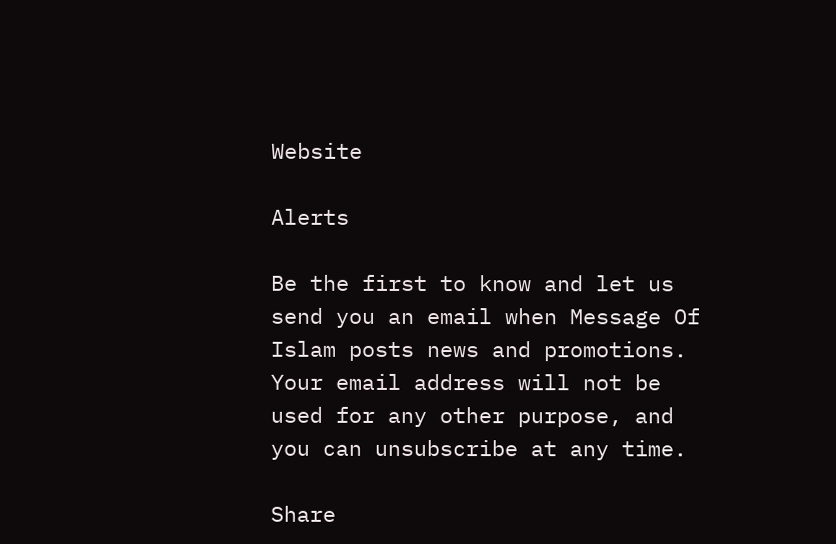Website

Alerts

Be the first to know and let us send you an email when Message Of Islam posts news and promotions. Your email address will not be used for any other purpose, and you can unsubscribe at any time.

Share